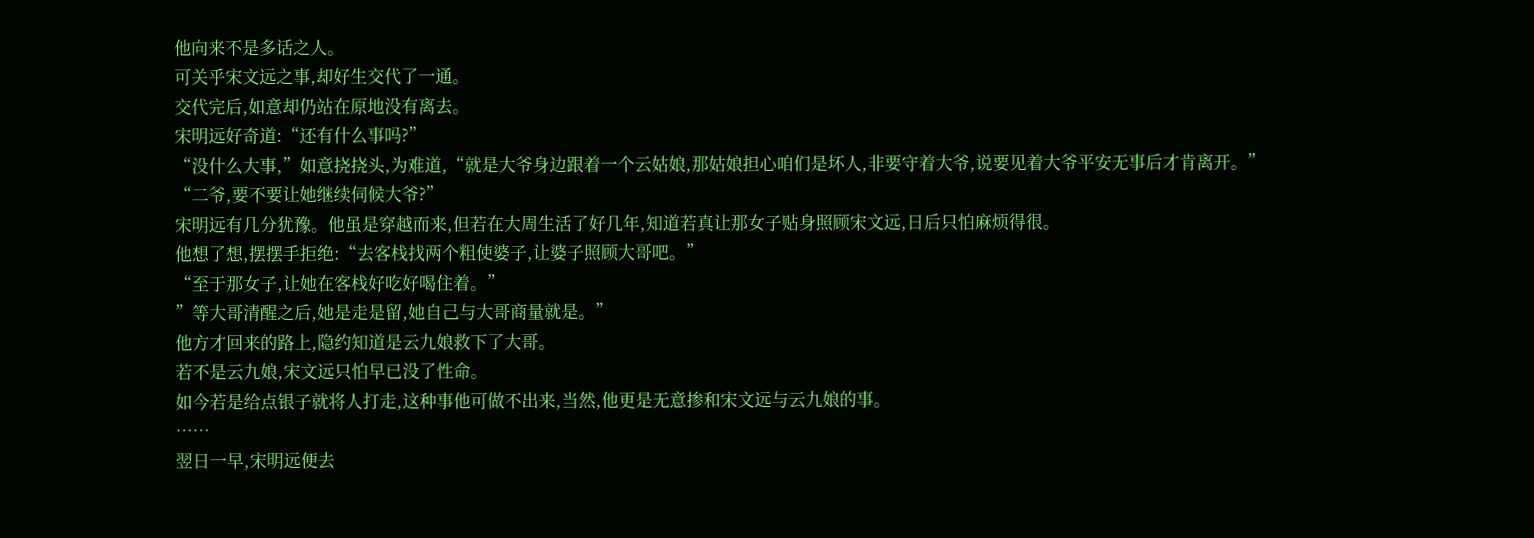他向来不是多话之人。
可关乎宋文远之事,却好生交代了一通。
交代完后,如意却仍站在原地没有离去。
宋明远好奇道:“还有什么事吗?”
“没什么大事,”如意挠挠头,为难道,“就是大爷身边跟着一个云姑娘,那姑娘担心咱们是坏人,非要守着大爷,说要见着大爷平安无事后才肯离开。”
“二爷,要不要让她继续伺候大爷?”
宋明远有几分犹豫。他虽是穿越而来,但若在大周生活了好几年,知道若真让那女子贴身照顾宋文远,日后只怕麻烦得很。
他想了想,摆摆手拒绝:“去客栈找两个粗使婆子,让婆子照顾大哥吧。”
“至于那女子,让她在客栈好吃好喝住着。”
”等大哥清醒之后,她是走是留,她自己与大哥商量就是。”
他方才回来的路上,隐约知道是云九娘救下了大哥。
若不是云九娘,宋文远只怕早已没了性命。
如今若是给点银子就将人打走,这种事他可做不出来,当然,他更是无意掺和宋文远与云九娘的事。
……
翌日一早,宋明远便去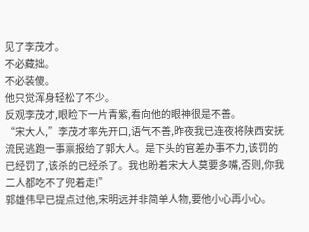见了李茂才。
不必藏拙。
不必装傻。
他只觉浑身轻松了不少。
反观李茂才,眼睑下一片青紫,看向他的眼神很是不善。
“宋大人,”李茂才率先开口,语气不善,昨夜我已连夜将陕西安抚流民逃跑一事禀报给了郭大人。是下头的官差办事不力,该罚的已经罚了,该杀的已经杀了。我也盼着宋大人莫要多嘴,否则,你我二人都吃不了兜着走!”
郭雄伟早已提点过他,宋明远并非简单人物,要他小心再小心。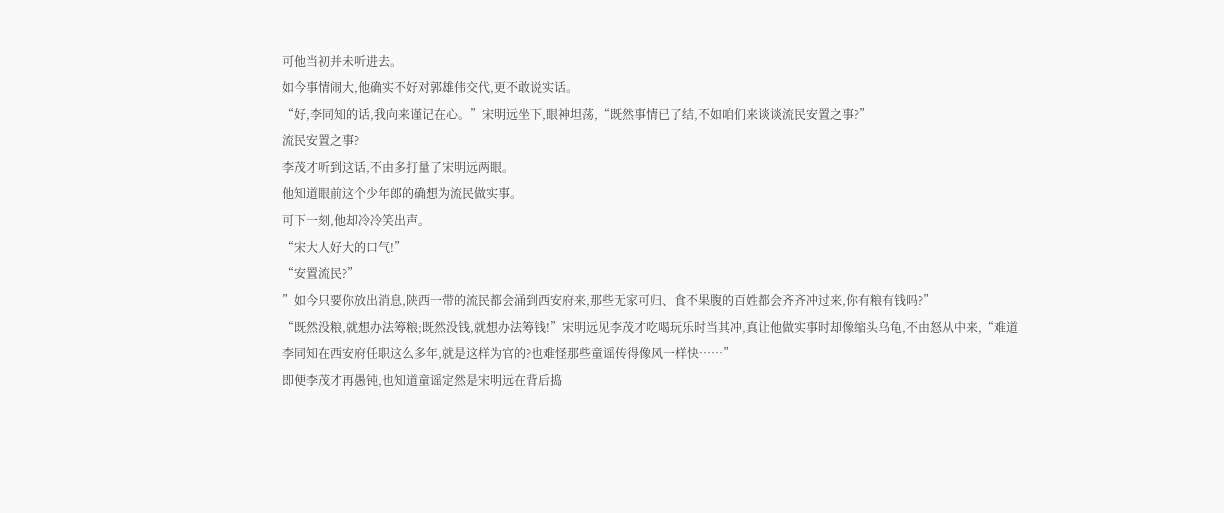可他当初并未听进去。
如今事情闹大,他确实不好对郭雄伟交代,更不敢说实话。
“好,李同知的话,我向来谨记在心。”宋明远坐下,眼神坦荡,“既然事情已了结,不如咱们来谈谈流民安置之事?”
流民安置之事?
李茂才听到这话,不由多打量了宋明远两眼。
他知道眼前这个少年郎的确想为流民做实事。
可下一刻,他却冷冷笑出声。
“宋大人好大的口气!”
“安置流民?”
”如今只要你放出消息,陕西一带的流民都会涌到西安府来,那些无家可归、食不果腹的百姓都会齐齐冲过来,你有粮有钱吗?”
“既然没粮,就想办法筹粮;既然没钱,就想办法筹钱!”宋明远见李茂才吃喝玩乐时当其冲,真让他做实事时却像缩头乌龟,不由怒从中来,“难道李同知在西安府任职这么多年,就是这样为官的?也难怪那些童谣传得像风一样快……”
即便李茂才再愚钝,也知道童谣定然是宋明远在背后捣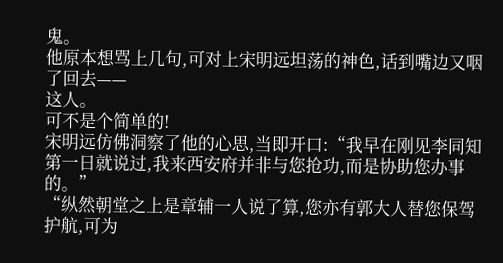鬼。
他原本想骂上几句,可对上宋明远坦荡的神色,话到嘴边又咽了回去——
这人。
可不是个简单的!
宋明远仿佛洞察了他的心思,当即开口:“我早在刚见李同知第一日就说过,我来西安府并非与您抢功,而是协助您办事的。”
“纵然朝堂之上是章辅一人说了算,您亦有郭大人替您保驾护航,可为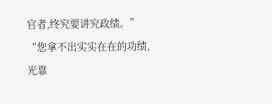官者,终究要讲究政绩。”
“您拿不出实实在在的功绩,光靠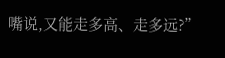嘴说,又能走多高、走多远?”